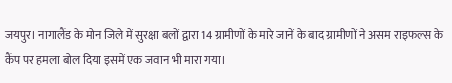जयपुर। नागालैंड के मोन जिले में सुरक्षा बलों द्वारा 14 ग्रामीणों के मारे जानें के बाद ग्रामीणों ने असम राइफल्स के कैंप पर हमला बोल दिया इसमें एक जवान भी मारा गया।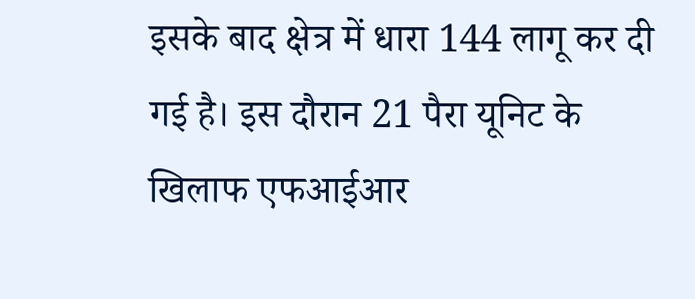इसके बाद क्षेत्र में धारा 144 लागू कर दी गई है। इस दौरान 21 पैरा यूनिट के खिलाफ एफआईआर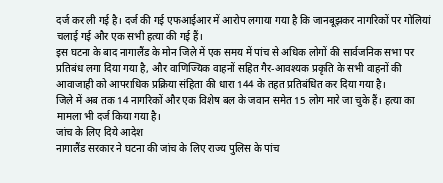दर्ज कर ली गई है। दर्ज की गई एफआईआर में आरोप लगाया गया है कि जानबूझकर नागरिकों पर गोलियां चलाई गई और एक सभी हत्या की गई हैं।
इस घटना के बाद नागालैंड के मोन जिले में एक समय में पांच से अधिक लोगों की सार्वजनिक सभा पर प्रतिबंध लगा दिया गया है, और वाणिज्यिक वाहनों सहित गैर-आवश्यक प्रकृति के सभी वाहनों की आवाजाही को आपराधिक प्रक्रिया संहिता की धारा 144 के तहत प्रतिबंधित कर दिया गया है।
जिले में अब तक 14 नागरिकों और एक विशेष बल के जवान समेत 15 लोग मारे जा चुके हैं। हत्या का मामला भी दर्ज किया गया है।
जांच के लिए दिये आदेश
नागालैंड सरकार ने घटना की जांच के लिए राज्य पुलिस के पांच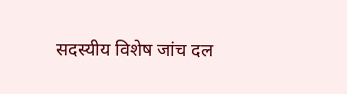सदस्यीय विशेष जांच दल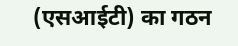(एसआईटी) का गठन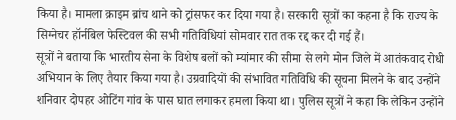किया है। मामला क्राइम ब्रांच थाने को ट्रांसफर कर दिया गया है। सरकारी सूत्रों का कहना है कि राज्य के सिग्नेचर हॉर्नबिल फेस्टिवल की सभी गतिविधियां सोमवार रात तक रद्द कर दी गई हैं।
सूत्रों ने बताया कि भारतीय सेना के विशेष बलों को म्यांमार की सीमा से लगे मोन जिले में आतंकवाद रोधी अभियान के लिए तैयार किया गया है। उग्रवादियों की संभावित गतिविधि की सूचना मिलने के बाद उन्होंने शनिवार दोपहर ओटिंग गांव के पास घात लगाकर हमला किया था। पुलिस सूत्रों ने कहा कि लेकिन उन्होंने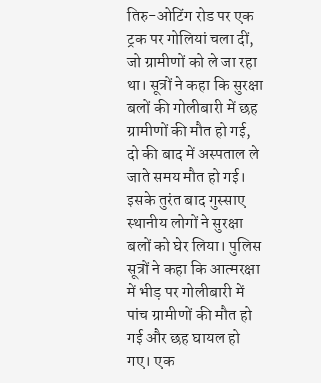तिरु-ओटिंग रोड पर एक ट्रक पर गोलियां चला दीं, जो ग्रामीणों को ले जा रहा था। सूत्रों ने कहा कि सुरक्षा बलों की गोलीबारी में छह ग्रामीणों की मौत हो गई, दो की बाद में अस्पताल ले जाते समय मौत हो गई।
इसके तुरंत बाद गुस्साए स्थानीय लोगों ने सुरक्षा बलों को घेर लिया। पुलिस सूत्रों ने कहा कि आत्मरक्षा में भीड़ पर गोलीबारी में पांच ग्रामीणों की मौत हो गई और छह घायल हो गए। एक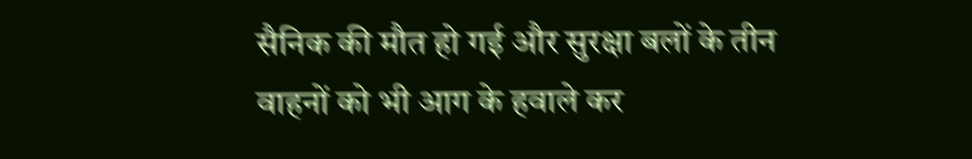सैनिक की मौत हो गई और सुरक्षा बलों के तीन वाहनों को भी आग के हवाले कर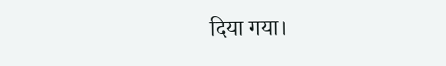दिया गया।